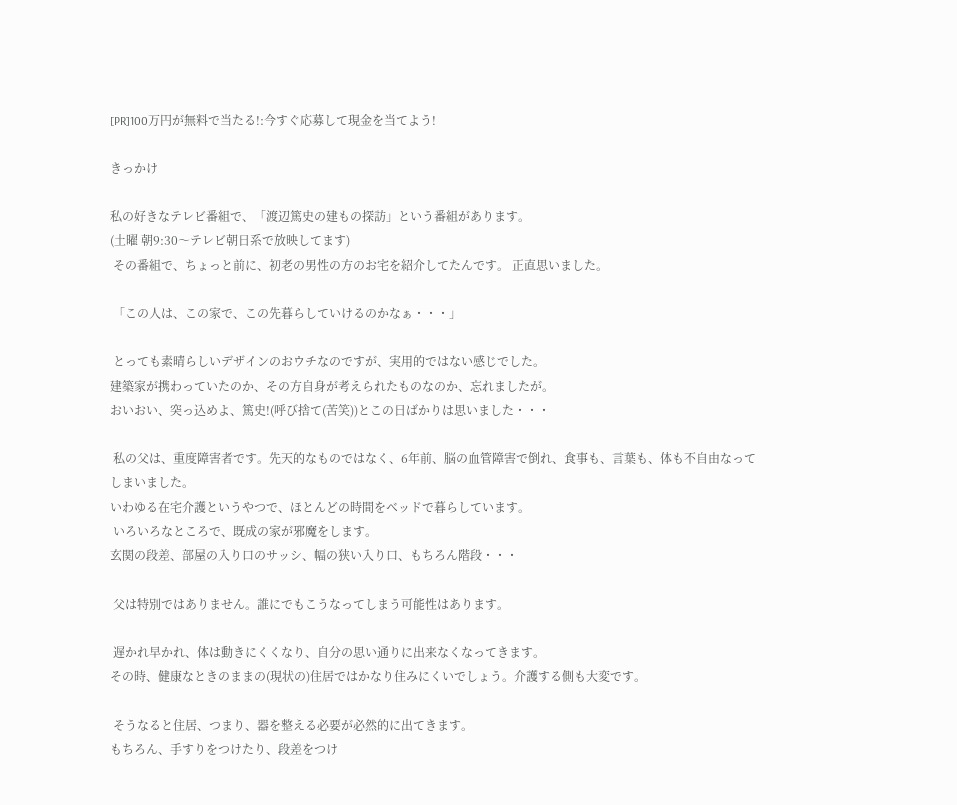[PR]100万円が無料で当たる!:今すぐ応募して現金を当てよう!

きっかけ

私の好きなテレビ番組で、「渡辺篤史の建もの探訪」という番組があります。
(土曜 朝9:30〜テレビ朝日系で放映してます)
 その番組で、ちょっと前に、初老の男性の方のお宅を紹介してたんです。 正直思いました。

 「この人は、この家で、この先暮らしていけるのかなぁ・・・」

 とっても素晴らしいデザインのおウチなのですが、実用的ではない感じでした。
建築家が携わっていたのか、その方自身が考えられたものなのか、忘れましたが。
おいおい、突っ込めよ、篤史!(呼び捨て(苦笑))とこの日ばかりは思いました・・・

 私の父は、重度障害者です。先天的なものではなく、6年前、脳の血管障害で倒れ、食事も、言葉も、体も不自由なってしまいました。
いわゆる在宅介護というやつで、ほとんどの時間をベッドで暮らしています。
 いろいろなところで、既成の家が邪魔をします。
玄関の段差、部屋の入り口のサッシ、幅の狭い入り口、もちろん階段・・・

 父は特別ではありません。誰にでもこうなってしまう可能性はあります。

 遅かれ早かれ、体は動きにくくなり、自分の思い通りに出来なくなってきます。
その時、健康なときのままの(現状の)住居ではかなり住みにくいでしょう。介護する側も大変です。

 そうなると住居、つまり、器を整える必要が必然的に出てきます。
もちろん、手すりをつけたり、段差をつけ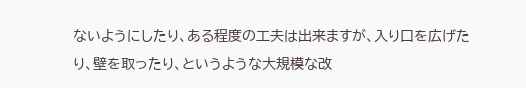ないようにしたり、ある程度の工夫は出来ますが、入り口を広げたり、壁を取ったり、というような大規模な改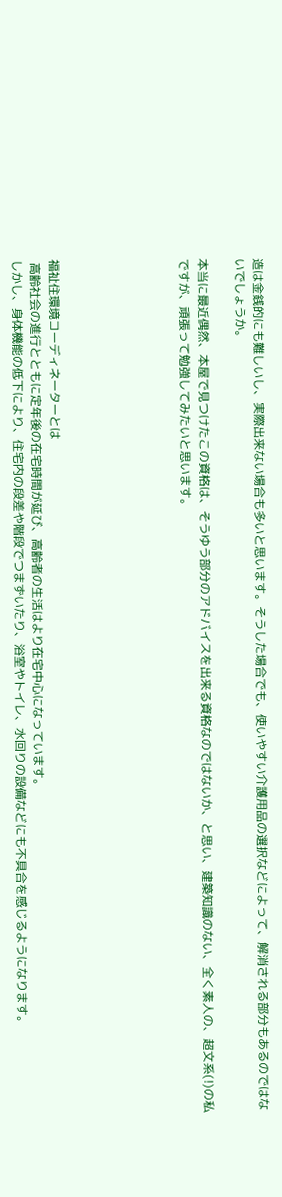造は金銭的にも難しいし、実際出来ない場合も多いと思います。そうした場合でも、使いやすい介護用品の選択などによって、解消される部分もあるのではないでしょうか。

本当に最近偶然、本屋で見つけたこの資格は、そうゆう部分のアドバイスを出来る資格なのではないか、と思い、建築知識のない、全く素人の、超文系(!)の私ですが、頑張って勉強してみたいと思います。






福祉住環境コーディネーターとは
 高齢社会の進行とともに定年後の在宅時間が延び、高齢者の生活はより在宅中心になっています。
しかし、身体機能の低下により、住宅内の段差や階段でつまずいたり、浴室やトイレ、水回りの設備などにも不具合を感じるようになります。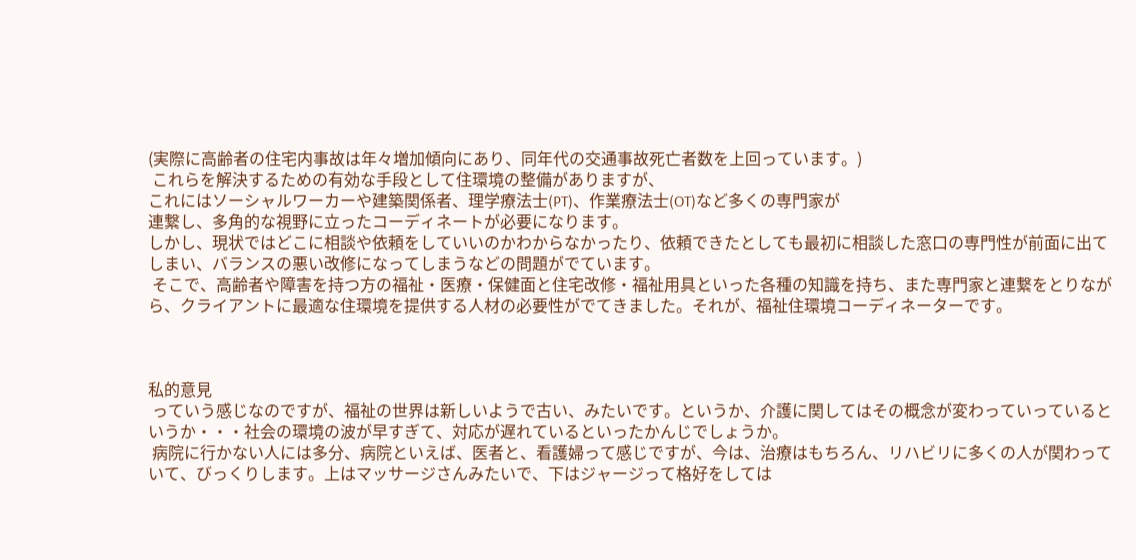(実際に高齢者の住宅内事故は年々増加傾向にあり、同年代の交通事故死亡者数を上回っています。)
 これらを解決するための有効な手段として住環境の整備がありますが、
これにはソーシャルワーカーや建築関係者、理学療法士(PT)、作業療法士(OT)など多くの専門家が
連繋し、多角的な視野に立ったコーディネートが必要になります。
しかし、現状ではどこに相談や依頼をしていいのかわからなかったり、依頼できたとしても最初に相談した窓口の専門性が前面に出てしまい、バランスの悪い改修になってしまうなどの問題がでています。
 そこで、高齢者や障害を持つ方の福祉・医療・保健面と住宅改修・福祉用具といった各種の知識を持ち、また専門家と連繋をとりながら、クライアントに最適な住環境を提供する人材の必要性がでてきました。それが、福祉住環境コーディネーターです。



私的意見
 っていう感じなのですが、福祉の世界は新しいようで古い、みたいです。というか、介護に関してはその概念が変わっていっているというか・・・社会の環境の波が早すぎて、対応が遅れているといったかんじでしょうか。
 病院に行かない人には多分、病院といえば、医者と、看護婦って感じですが、今は、治療はもちろん、リハビリに多くの人が関わっていて、びっくりします。上はマッサージさんみたいで、下はジャージって格好をしては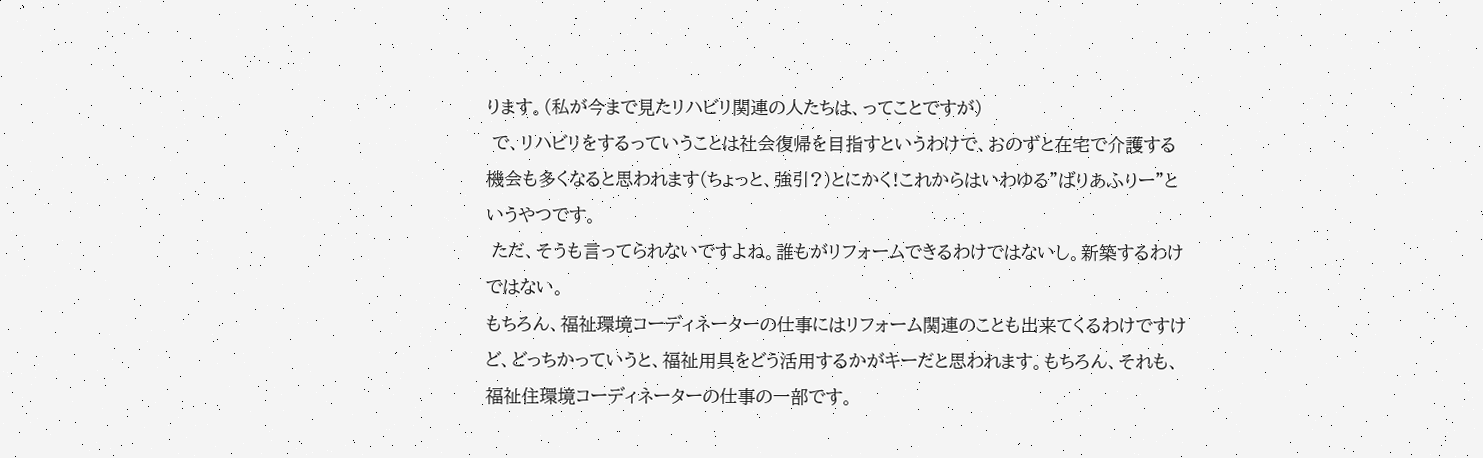ります。(私が今まで見たリハビリ関連の人たちは、ってことですが)
 で、リハビリをするっていうことは社会復帰を目指すというわけで、おのずと在宅で介護する機会も多くなると思われます(ちょっと、強引?)とにかく!これからはいわゆる”ばりあふりー”というやつです。
 ただ、そうも言ってられないですよね。誰もがリフォームできるわけではないし。新築するわけではない。
もちろん、福祉環境コーディネーターの仕事にはリフォーム関連のことも出来てくるわけですけど、どっちかっていうと、福祉用具をどう活用するかがキーだと思われます。もちろん、それも、福祉住環境コーディネーターの仕事の一部です。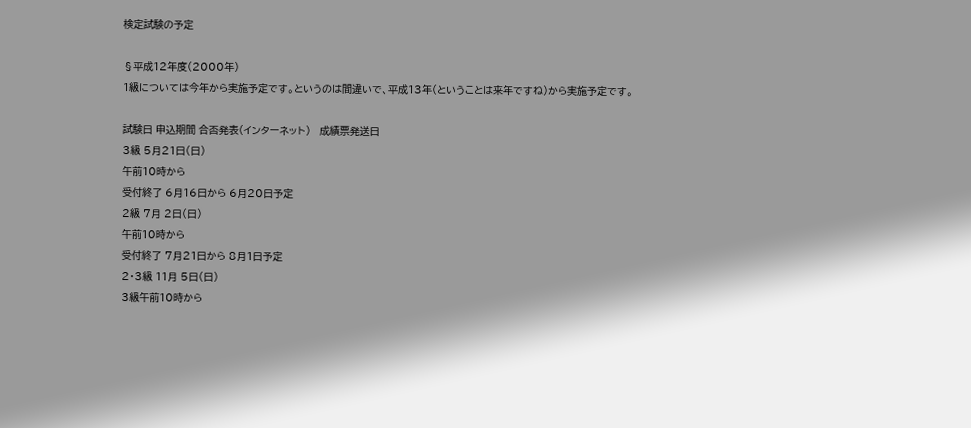検定試験の予定

§平成12年度(2000年)
1級については今年から実施予定です。というのは間違いで、平成13年(ということは来年ですね)から実施予定です。

試験日 申込期間 合否発表(インターネット)   成績票発送日
3級 5月21日(日)
午前10時から
受付終了 6月16日から 6月20日予定
2級 7月 2日(日)
午前10時から
受付終了 7月21日から 8月1日予定
2・3級 11月 5日(日)
3級午前10時から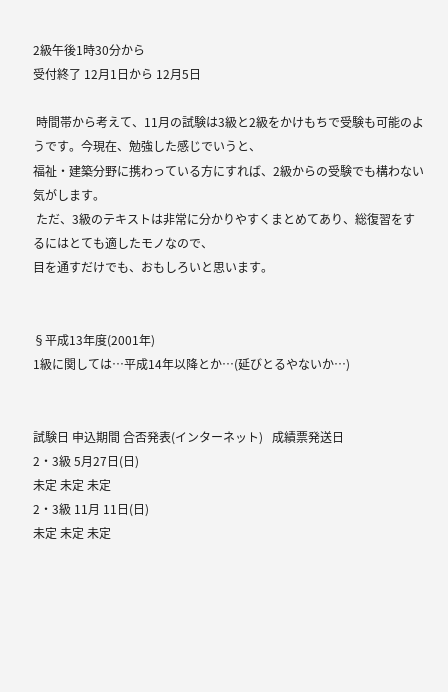2級午後1時30分から
受付終了 12月1日から 12月5日

 時間帯から考えて、11月の試験は3級と2級をかけもちで受験も可能のようです。今現在、勉強した感じでいうと、
福祉・建築分野に携わっている方にすれば、2級からの受験でも構わない気がします。
 ただ、3級のテキストは非常に分かりやすくまとめてあり、総復習をするにはとても適したモノなので、
目を通すだけでも、おもしろいと思います。


§平成13年度(2001年)
1級に関しては…平成14年以降とか…(延びとるやないか…)


試験日 申込期間 合否発表(インターネット)   成績票発送日
2・3級 5月27日(日)
未定 未定 未定
2・3級 11月 11日(日)
未定 未定 未定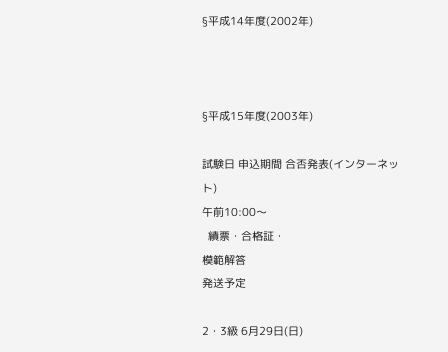§平成14年度(2002年)



§平成15年度(2003年)

試験日 申込期間 合否発表(インターネット)
午前10:00〜
  績票・合格証・
模範解答
発送予定

2・3級 6月29日(日)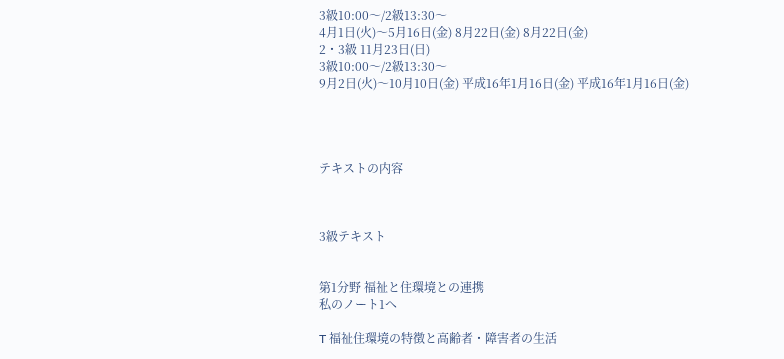3級10:00〜/2級13:30〜
4月1日(火)〜5月16日(金) 8月22日(金) 8月22日(金)
2・3級 11月23日(日)
3級10:00〜/2級13:30〜
9月2日(火)〜10月10日(金) 平成16年1月16日(金) 平成16年1月16日(金)




テキストの内容



3級テキスト


第1分野 福祉と住環境との連携
私のノート1へ

T 福祉住環境の特徴と高齢者・障害者の生活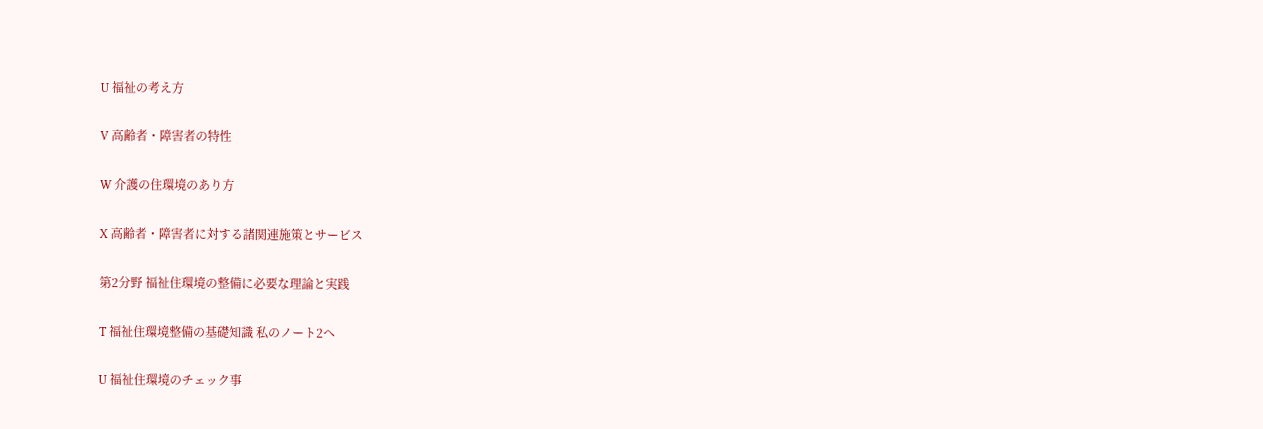U 福祉の考え方

V 高齢者・障害者の特性

W 介護の住環境のあり方

X 高齢者・障害者に対する諸関連施策とサービス

第2分野 福祉住環境の整備に必要な理論と実践

T 福祉住環境整備の基礎知識 私のノート2へ

U 福祉住環境のチェック事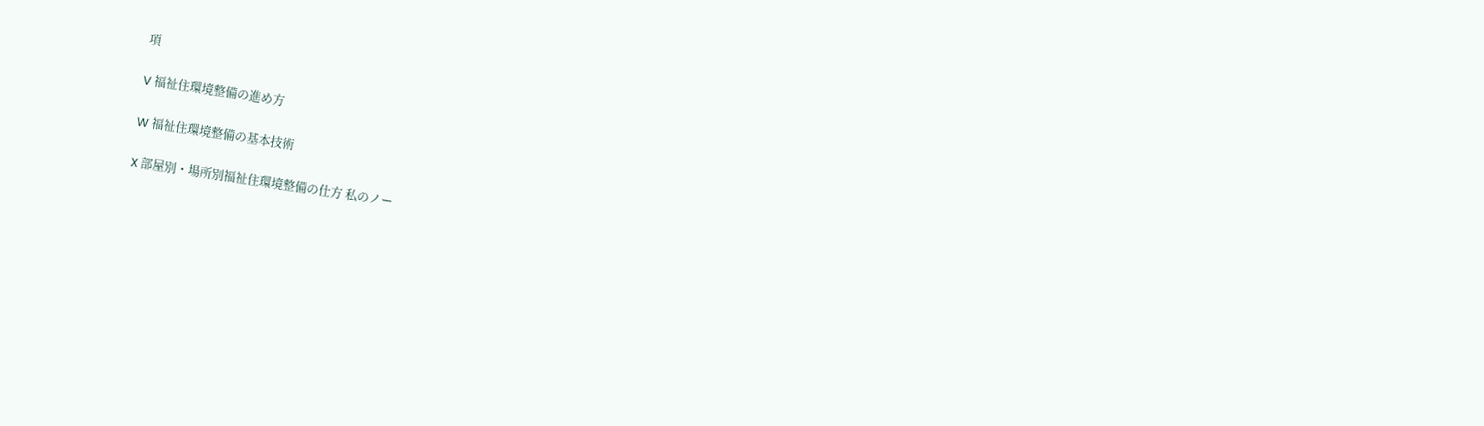項

V 福祉住環境整備の進め方

W 福祉住環境整備の基本技術

X 部屋別・場所別福祉住環境整備の仕方 私のノー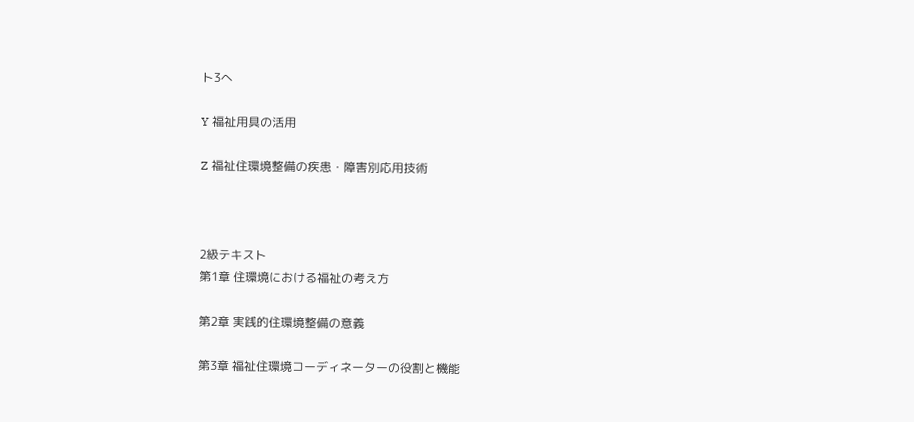ト3へ

Y 福祉用具の活用

Z 福祉住環境整備の疾患・障害別応用技術



2級テキスト
第1章 住環境における福祉の考え方

第2章 実践的住環境整備の意義

第3章 福祉住環境コーディネーターの役割と機能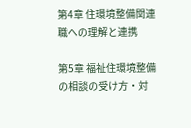第4章 住環境整備関連職への理解と連携

第5章 福祉住環境整備の相談の受け方・対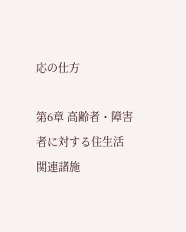応の仕方

第6章 高齢者・障害者に対する住生活関連諸施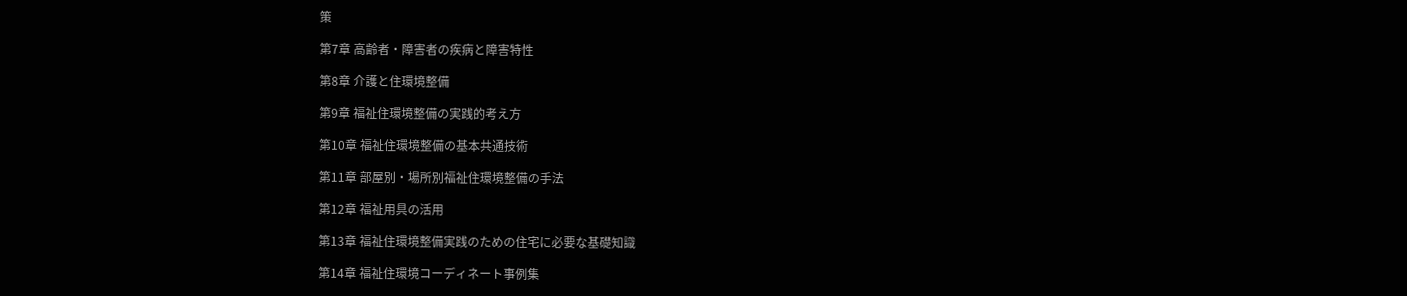策

第7章 高齢者・障害者の疾病と障害特性

第8章 介護と住環境整備

第9章 福祉住環境整備の実践的考え方

第10章 福祉住環境整備の基本共通技術

第11章 部屋別・場所別福祉住環境整備の手法

第12章 福祉用具の活用

第13章 福祉住環境整備実践のための住宅に必要な基礎知識

第14章 福祉住環境コーディネート事例集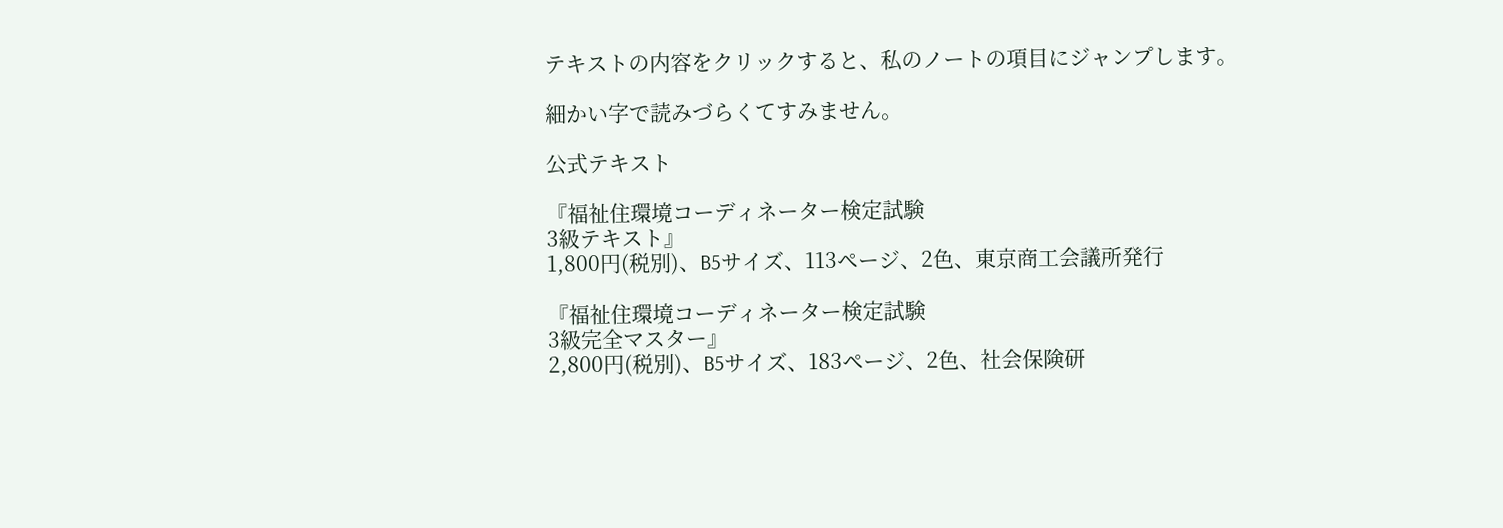テキストの内容をクリックすると、私のノートの項目にジャンプします。

細かい字で読みづらくてすみません。

公式テキスト

『福祉住環境コーディネーター検定試験
3級テキスト』
1,800円(税別)、B5サイズ、113ページ、2色、東京商工会議所発行

『福祉住環境コーディネーター検定試験
3級完全マスター』
2,800円(税別)、B5サイズ、183ページ、2色、社会保険研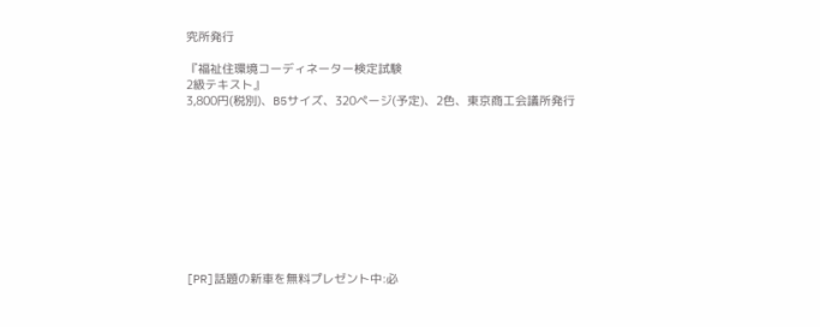究所発行

『福祉住環境コーディネーター検定試験
2級テキスト』
3,800円(税別)、B5サイズ、320ページ(予定)、2色、東京商工会議所発行










[PR]話題の新車を無料プレゼント中:必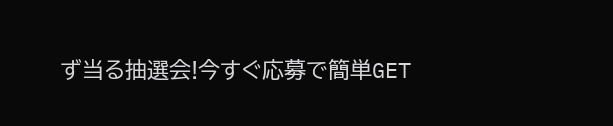ず当る抽選会!今すぐ応募で簡単GET